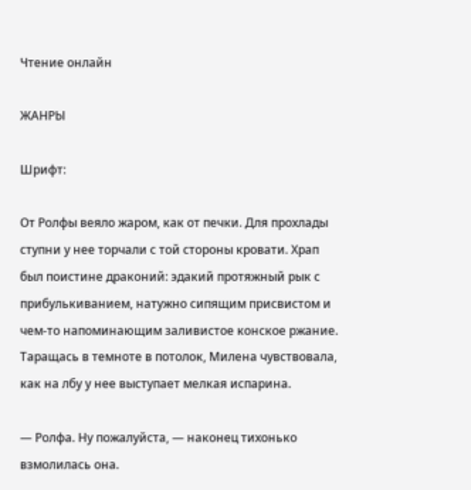Чтение онлайн

ЖАНРЫ

Шрифт:

От Ролфы веяло жаром, как от печки. Для прохлады ступни у нее торчали с той стороны кровати. Храп был поистине драконий: эдакий протяжный рык с прибулькиванием, натужно сипящим присвистом и чем-то напоминающим заливистое конское ржание. Таращась в темноте в потолок, Милена чувствовала, как на лбу у нее выступает мелкая испарина.

— Ролфа. Ну пожалуйста, — наконец тихонько взмолилась она.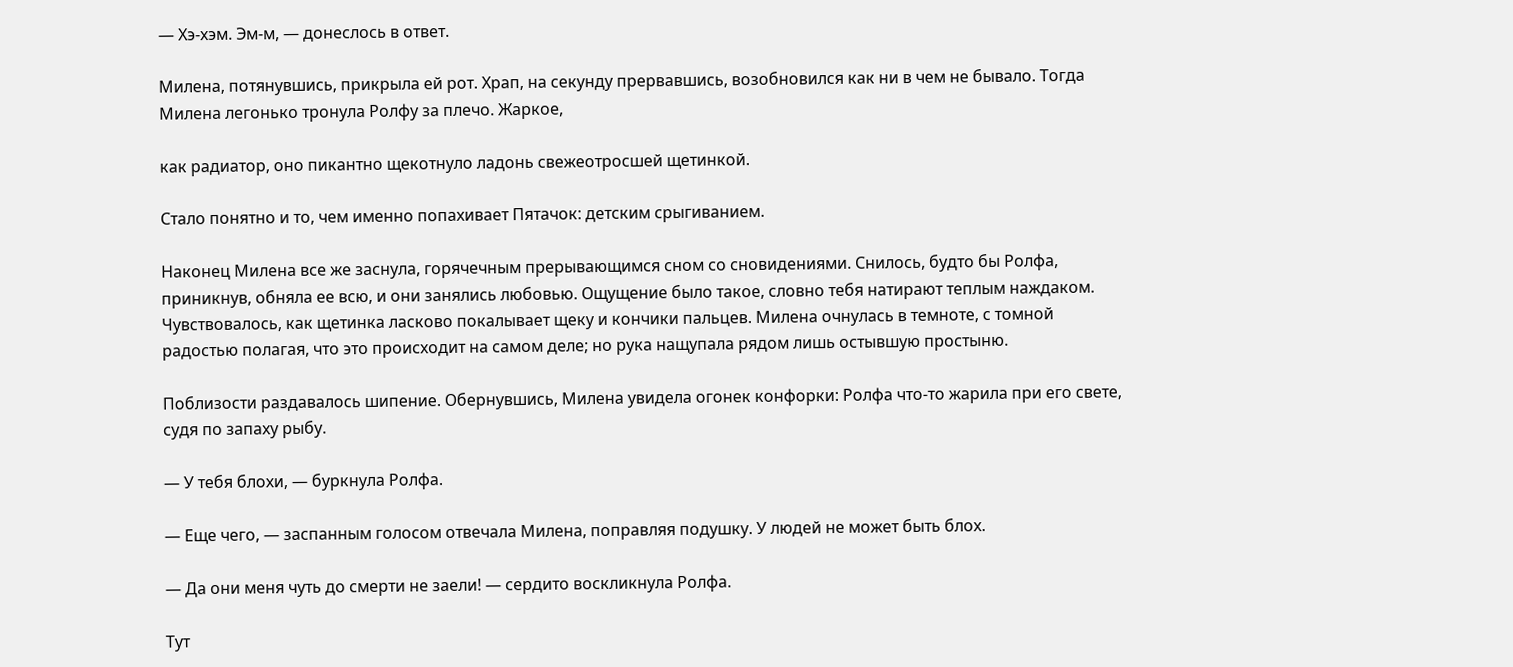— Хэ-хэм. Эм-м, — донеслось в ответ.

Милена, потянувшись, прикрыла ей рот. Храп, на секунду прервавшись, возобновился как ни в чем не бывало. Тогда Милена легонько тронула Ролфу за плечо. Жаркое,

как радиатор, оно пикантно щекотнуло ладонь свежеотросшей щетинкой.

Стало понятно и то, чем именно попахивает Пятачок: детским срыгиванием.

Наконец Милена все же заснула, горячечным прерывающимся сном со сновидениями. Снилось, будто бы Ролфа, приникнув, обняла ее всю, и они занялись любовью. Ощущение было такое, словно тебя натирают теплым наждаком. Чувствовалось, как щетинка ласково покалывает щеку и кончики пальцев. Милена очнулась в темноте, с томной радостью полагая, что это происходит на самом деле; но рука нащупала рядом лишь остывшую простыню.

Поблизости раздавалось шипение. Обернувшись, Милена увидела огонек конфорки: Ролфа что-то жарила при его свете, судя по запаху рыбу.

— У тебя блохи, — буркнула Ролфа.

— Еще чего, — заспанным голосом отвечала Милена, поправляя подушку. У людей не может быть блох.

— Да они меня чуть до смерти не заели! — сердито воскликнула Ролфа.

Тут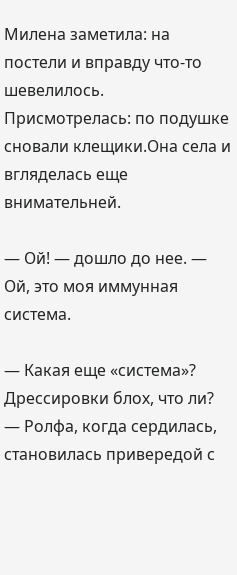Милена заметила: на постели и вправду что-то шевелилось. Присмотрелась: по подушке сновали клещики.Она села и вгляделась еще внимательней.

— Ой! — дошло до нее. — Ой, это моя иммунная система.

— Какая еще «система»? Дрессировки блох, что ли? — Ролфа, когда сердилась, становилась привередой с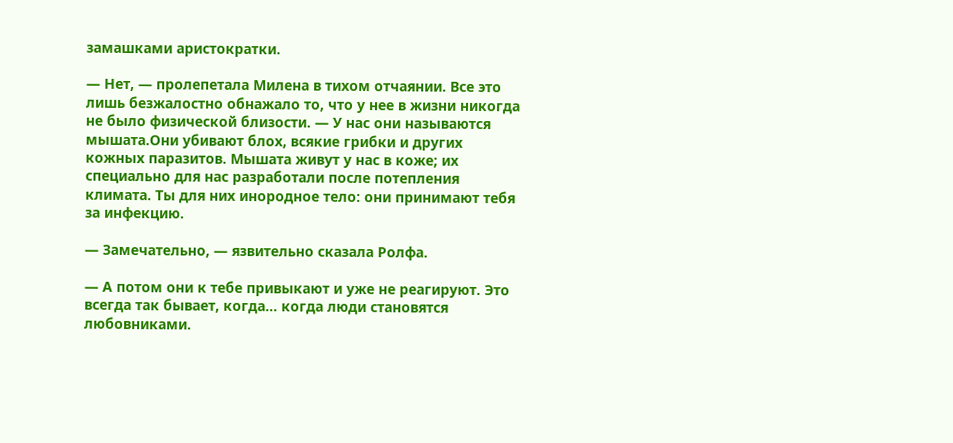замашками аристократки.

— Нет, — пролепетала Милена в тихом отчаянии. Все это лишь безжалостно обнажало то, что у нее в жизни никогда не было физической близости. — У нас они называются мышата.Они убивают блох, всякие грибки и других кожных паразитов. Мышата живут у нас в коже; их специально для нас разработали после потепления климата. Ты для них инородное тело: они принимают тебя за инфекцию.

— Замечательно, — язвительно сказала Ролфа.

— А потом они к тебе привыкают и уже не реагируют. Это всегда так бывает, когда… когда люди становятся любовниками.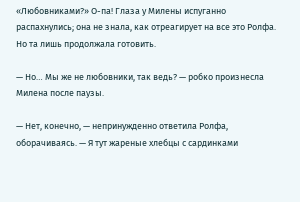«Любовниками?» О-па! Глаза у Милены испуганно распахнулись; она не знала, как отреагирует на все это Ролфа. Но та лишь продолжала готовить.

— Но… Мы же не любовники, так ведь? — робко произнесла Милена после паузы.

— Нет, конечно, — непринужденно ответила Ролфа, оборачиваясь. — Я тут жареные хлебцы с сардинками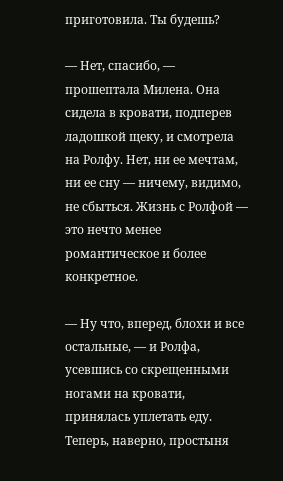приготовила. Ты будешь?

— Нет, спасибо, — прошептала Милена. Она сидела в кровати, подперев ладошкой щеку, и смотрела на Ролфу. Нет, ни ее мечтам, ни ее сну — ничему, видимо, не сбыться. Жизнь с Ролфой — это нечто менее романтическое и более конкретное.

— Ну что, вперед, блохи и все остальные, — и Ролфа, усевшись со скрещенными ногами на кровати, принялась уплетать еду. Теперь, наверно, простыня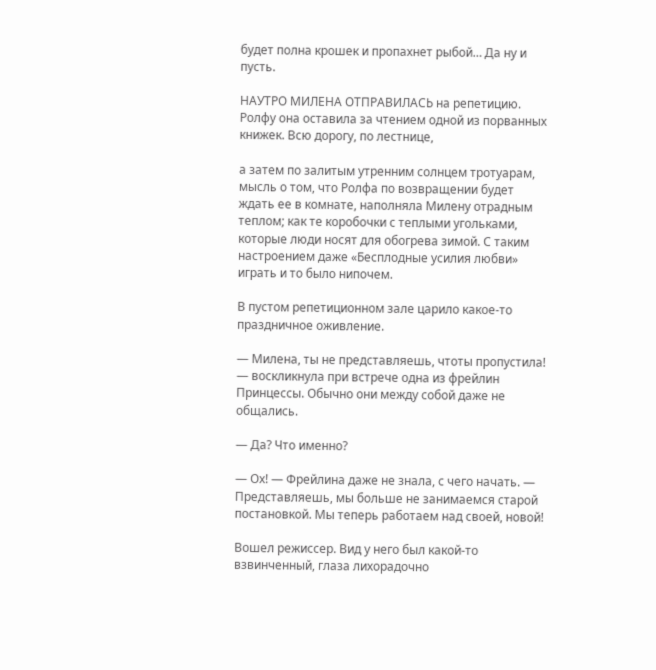будет полна крошек и пропахнет рыбой… Да ну и пусть.

НАУТРО МИЛЕНА ОТПРАВИЛАСЬ на репетицию. Ролфу она оставила за чтением одной из порванных книжек. Всю дорогу, по лестнице,

а затем по залитым утренним солнцем тротуарам, мысль о том, что Ролфа по возвращении будет ждать ее в комнате, наполняла Милену отрадным теплом; как те коробочки с теплыми угольками, которые люди носят для обогрева зимой. С таким настроением даже «Бесплодные усилия любви» играть и то было нипочем.

В пустом репетиционном зале царило какое-то праздничное оживление.

— Милена, ты не представляешь, чтоты пропустила! — воскликнула при встрече одна из фрейлин Принцессы. Обычно они между собой даже не общались.

— Да? Что именно?

— Ох! — Фрейлина даже не знала, с чего начать. — Представляешь, мы больше не занимаемся старой постановкой. Мы теперь работаем над своей, новой!

Вошел режиссер. Вид у него был какой-то взвинченный, глаза лихорадочно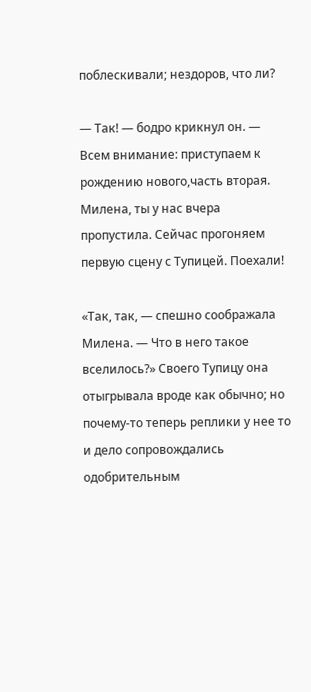поблескивали; нездоров, что ли?

— Так! — бодро крикнул он. — Всем внимание: приступаем к рождению нового,часть вторая. Милена, ты у нас вчера пропустила. Сейчас прогоняем первую сцену с Тупицей. Поехали!

«Так, так, — спешно соображала Милена. — Что в него такое вселилось?» Своего Тупицу она отыгрывала вроде как обычно; но почему-то теперь реплики у нее то и дело сопровождались одобрительным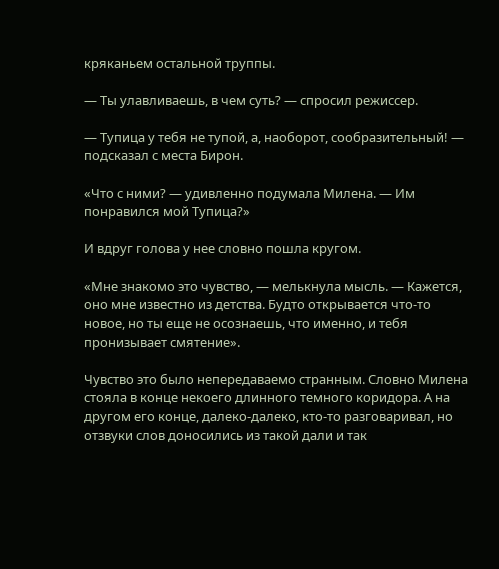кряканьем остальной труппы.

— Ты улавливаешь, в чем суть? — спросил режиссер.

— Тупица у тебя не тупой, а, наоборот, сообразительный! — подсказал с места Бирон.

«Что с ними? — удивленно подумала Милена. — Им понравился мой Тупица?»

И вдруг голова у нее словно пошла кругом.

«Мне знакомо это чувство, — мелькнула мысль. — Кажется, оно мне известно из детства. Будто открывается что-то новое, но ты еще не осознаешь, что именно, и тебя пронизывает смятение».

Чувство это было непередаваемо странным. Словно Милена стояла в конце некоего длинного темного коридора. А на другом его конце, далеко-далеко, кто-то разговаривал, но отзвуки слов доносились из такой дали и так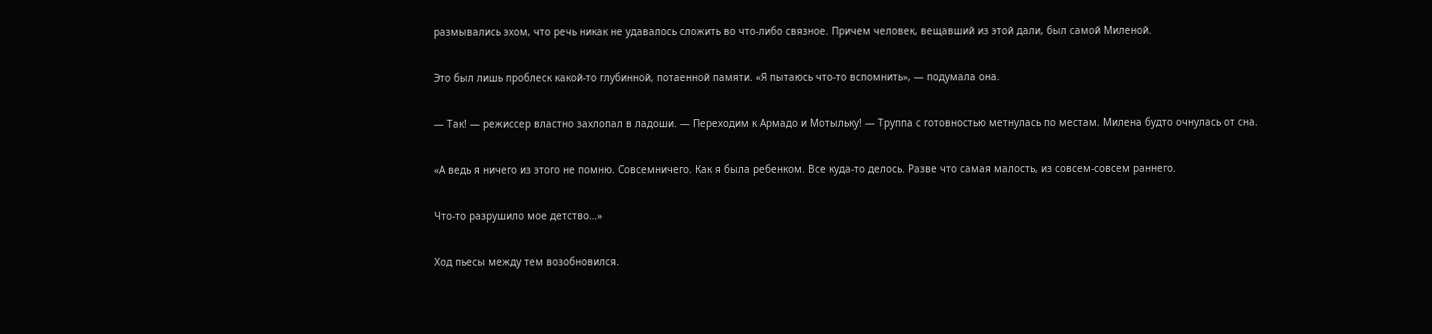размывались эхом, что речь никак не удавалось сложить во что-либо связное. Причем человек, вещавший из этой дали, был самой Миленой.

Это был лишь проблеск какой-то глубинной, потаенной памяти. «Я пытаюсь что-то вспомнить», — подумала она.

— Так! — режиссер властно захлопал в ладоши. — Переходим к Армадо и Мотыльку! — Труппа с готовностью метнулась по местам. Милена будто очнулась от сна.

«А ведь я ничего из этого не помню. Совсемничего. Как я была ребенком. Все куда-то делось. Разве что самая малость, из совсем-совсем раннего.

Что-то разрушило мое детство…»

Ход пьесы между тем возобновился.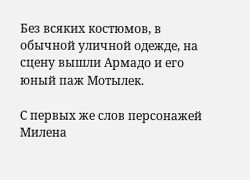Без всяких костюмов, в обычной уличной одежде, на сцену вышли Армадо и его юный паж Мотылек.

С первых же слов персонажей Милена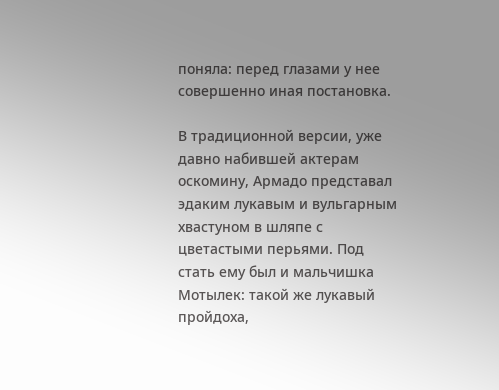поняла: перед глазами у нее совершенно иная постановка.

В традиционной версии, уже давно набившей актерам оскомину, Армадо представал эдаким лукавым и вульгарным хвастуном в шляпе с цветастыми перьями. Под стать ему был и мальчишка Мотылек: такой же лукавый пройдоха,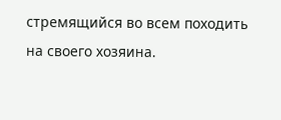стремящийся во всем походить на своего хозяина.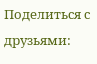Поделиться с друзьями: